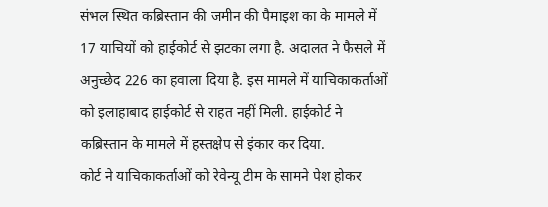संभल स्थित कब्रिस्तान की जमीन की पैमाइश का के मामले में 17 याचियों को हाईकोर्ट से झटका लगा है. अदालत ने फैसले में अनुच्छेद 226 का हवाला दिया है. इस मामले में याचिकाकर्ताओं को इलाहाबाद हाईकोर्ट से राहत नहीं मिली. हाईकोर्ट ने कब्रिस्तान के मामले में हस्तक्षेप से इंकार कर दिया.
कोर्ट ने याचिकाकर्ताओं को रेवेन्यू टीम के सामने पेश होकर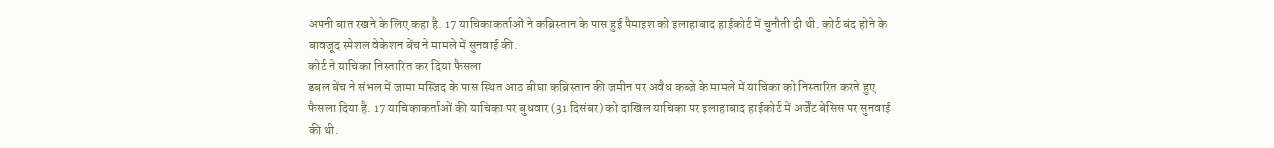अपनी बात रखने के लिए कहा है. 17 याचिकाकर्ताओं ने कब्रिस्तान के पास हुई पैमाइश को इलाहाबाद हाईकोर्ट में चुनौती दी थी. कोर्ट बंद होने के बावजूद स्पेशल वेकेशन बेंच ने मामले में सुनवाई की.
कोर्ट ने याचिका निस्तारित कर दिया फैसला
डबल बेंच ने संभल में जामा मस्जिद के पास स्थित आठ बीघा कब्रिस्तान की जमीन पर अवैध कब्जे के मामले में याचिका को निस्तारित करते हुए फैसला दिया है. 17 याचिकाकर्ताओं की याचिका पर बुधवार (31 दिसंबर) को दाखिल याचिका पर इलाहाबाद हाईकोर्ट में अर्जेंट बेसिस पर सुनवाई की थी.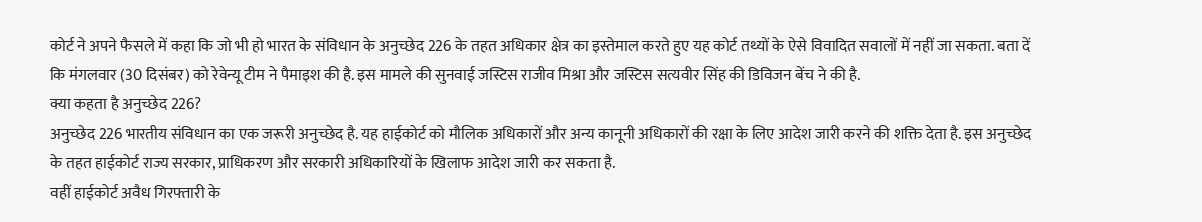कोर्ट ने अपने फैसले में कहा कि जो भी हो भारत के संविधान के अनुच्छेद 226 के तहत अधिकार क्षेत्र का इस्तेमाल करते हुए यह कोर्ट तथ्यों के ऐसे विवादित सवालों में नहीं जा सकता. बता दें कि मंगलवार (30 दिसंबर) को रेवेन्यू टीम ने पैमाइश की है. इस मामले की सुनवाई जस्टिस राजीव मिश्रा और जस्टिस सत्यवीर सिंह की डिविजन बेंच ने की है.
क्या कहता है अनुच्छेद 226?
अनुच्छेद 226 भारतीय संविधान का एक जरूरी अनुच्छेद है. यह हाईकोर्ट को मौलिक अधिकारों और अन्य कानूनी अधिकारों की रक्षा के लिए आदेश जारी करने की शक्ति देता है. इस अनुच्छेद के तहत हाईकोर्ट राज्य सरकार, प्राधिकरण और सरकारी अधिकारियों के खिलाफ आदेश जारी कर सकता है.
वहीं हाईकोर्ट अवैध गिरफ्तारी के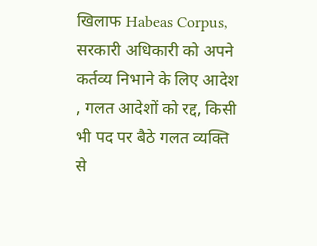खिलाफ Habeas Corpus, सरकारी अधिकारी को अपने कर्तव्य निभाने के लिए आदेश , गलत आदेशों को रद्द, किसी भी पद पर बैठे गलत व्यक्ति से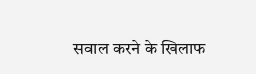सवाल करने के खिलाफ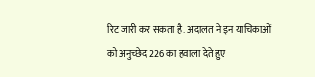रिट जारी कर सकता है. अदालत ने इन याचिकाओं को अनुच्छेद 226 का हवाला देते हुए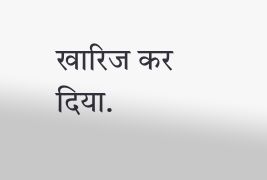खारिज कर दिया.